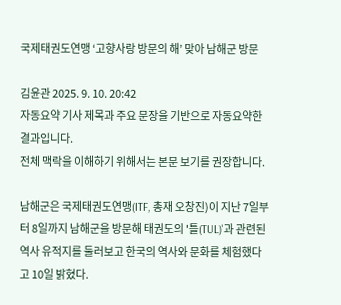국제태권도연맹 ‘고향사랑 방문의 해’ 맞아 남해군 방문

김윤관 2025. 9. 10. 20:42
자동요약 기사 제목과 주요 문장을 기반으로 자동요약한 결과입니다.
전체 맥락을 이해하기 위해서는 본문 보기를 권장합니다.

남해군은 국제태권도연맹(ITF, 총재 오창진)이 지난 7일부터 8일까지 남해군을 방문해 태권도의 '틀(TUL)'과 관련된 역사 유적지를 둘러보고 한국의 역사와 문화를 체험했다고 10일 밝혔다.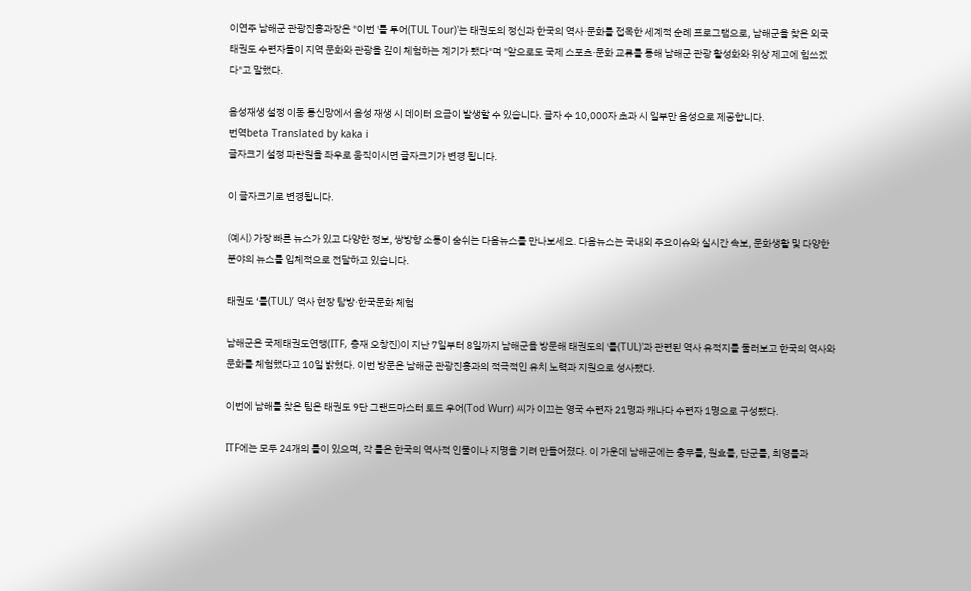이연주 남해군 관광진흥과장은 "이번 '틀 투어(TUL Tour)'는 태권도의 정신과 한국의 역사·문화를 접목한 세계적 순례 프로그램으로, 남해군을 찾은 외국 태권도 수련자들이 지역 문화와 관광을 깊이 체험하는 계기가 됐다"며 "앞으로도 국제 스포츠·문화 교류를 통해 남해군 관광 활성화와 위상 제고에 힘쓰겠다"고 말했다.

음성재생 설정 이동 통신망에서 음성 재생 시 데이터 요금이 발생할 수 있습니다. 글자 수 10,000자 초과 시 일부만 음성으로 제공합니다.
번역beta Translated by kaka i
글자크기 설정 파란원을 좌우로 움직이시면 글자크기가 변경 됩니다.

이 글자크기로 변경됩니다.

(예시) 가장 빠른 뉴스가 있고 다양한 정보, 쌍방향 소통이 숨쉬는 다음뉴스를 만나보세요. 다음뉴스는 국내외 주요이슈와 실시간 속보, 문화생활 및 다양한 분야의 뉴스를 입체적으로 전달하고 있습니다.

태권도 ‘틀(TUL)’ 역사 현장 탐방·한국문화 체험

남해군은 국제태권도연맹(ITF, 총재 오창진)이 지난 7일부터 8일까지 남해군을 방문해 태권도의 '틀(TUL)'과 관련된 역사 유적지를 둘러보고 한국의 역사와 문화를 체험했다고 10일 밝혔다. 이번 방문은 남해군 관광진흥과의 적극적인 유치 노력과 지원으로 성사됐다.

이번에 남해를 찾은 팀은 태권도 9단 그랜드마스터 토드 우어(Tod Wurr) 씨가 이끄는 영국 수련자 21명과 캐나다 수련자 1명으로 구성됐다.

ITF에는 모두 24개의 틀이 있으며, 각 틀은 한국의 역사적 인물이나 지명을 기려 만들어졌다. 이 가운데 남해군에는 충무틀, 원효틀, 단군틀, 최영틀과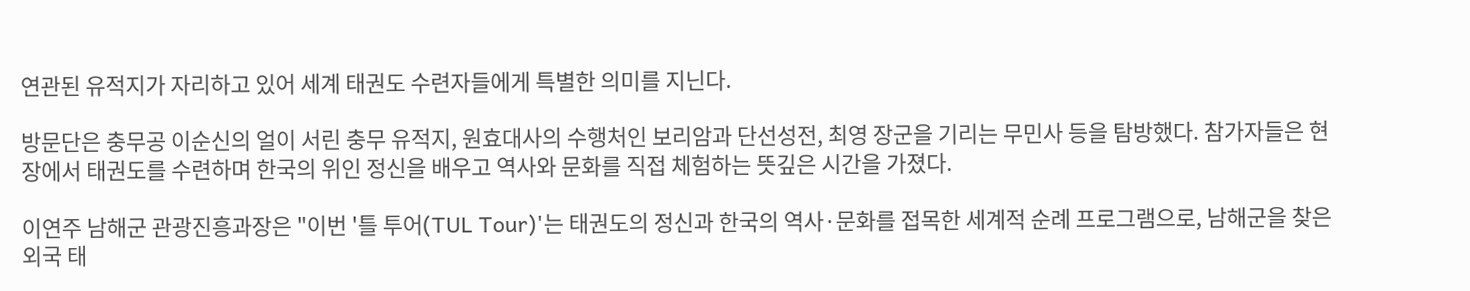연관된 유적지가 자리하고 있어 세계 태권도 수련자들에게 특별한 의미를 지닌다.

방문단은 충무공 이순신의 얼이 서린 충무 유적지, 원효대사의 수행처인 보리암과 단선성전, 최영 장군을 기리는 무민사 등을 탐방했다. 참가자들은 현장에서 태권도를 수련하며 한국의 위인 정신을 배우고 역사와 문화를 직접 체험하는 뜻깊은 시간을 가졌다.

이연주 남해군 관광진흥과장은 "이번 '틀 투어(TUL Tour)'는 태권도의 정신과 한국의 역사·문화를 접목한 세계적 순례 프로그램으로, 남해군을 찾은 외국 태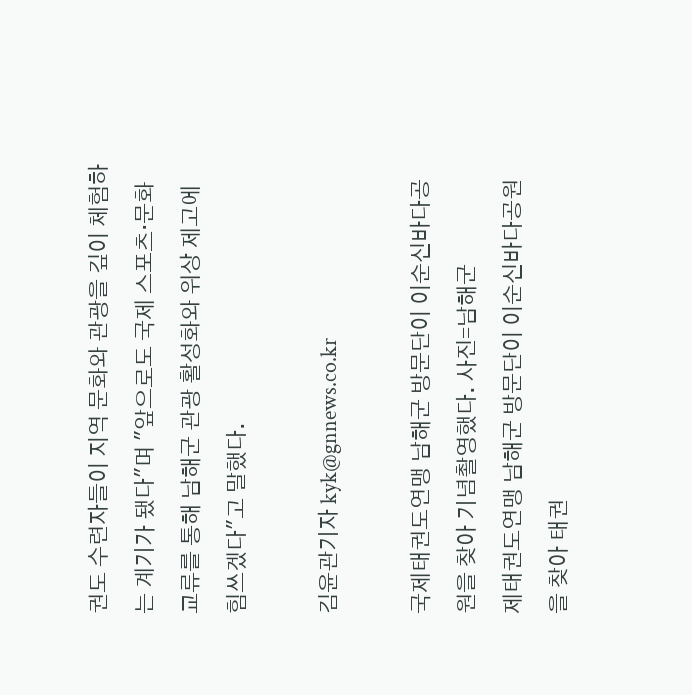권도 수련자들이 지역 문화와 관광을 깊이 체험하는 계기가 됐다"며 "앞으로도 국제 스포츠·문화 교류를 통해 남해군 관광 활성화와 위상 제고에 힘쓰겠다"고 말했다.

김윤관기자 kyk@gnnews.co.kr

국제태권도연맹 남해군 방문단이 이순신바다공원을 찾아 기념촬영했다. 사진=남해군
제태권도연맹 남해군 방문단이 이순신바다공원을 찾아 태권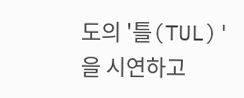도의 '틀(TUL)'을 시연하고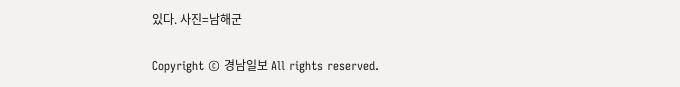있다. 사진=남해군

Copyright © 경남일보 All rights reserved.